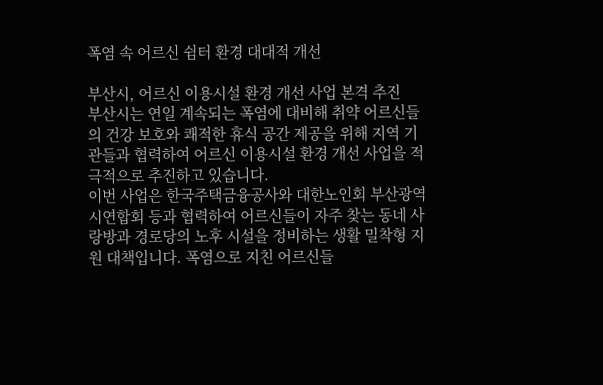폭염 속 어르신 쉼터 환경 대대적 개선

부산시, 어르신 이용시설 환경 개선 사업 본격 추진
부산시는 연일 계속되는 폭염에 대비해 취약 어르신들의 건강 보호와 쾌적한 휴식 공간 제공을 위해 지역 기관들과 협력하여 어르신 이용시설 환경 개선 사업을 적극적으로 추진하고 있습니다.
이번 사업은 한국주택금융공사와 대한노인회 부산광역시연합회 등과 협력하여 어르신들이 자주 찾는 동네 사랑방과 경로당의 노후 시설을 정비하는 생활 밀착형 지원 대책입니다. 폭염으로 지친 어르신들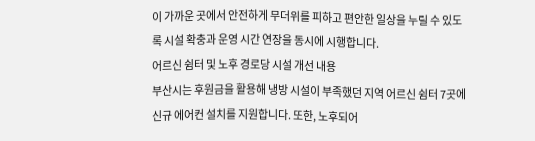이 가까운 곳에서 안전하게 무더위를 피하고 편안한 일상을 누릴 수 있도록 시설 확충과 운영 시간 연장을 동시에 시행합니다.
어르신 쉼터 및 노후 경로당 시설 개선 내용
부산시는 후원금을 활용해 냉방 시설이 부족했던 지역 어르신 쉼터 7곳에 신규 에어컨 설치를 지원합니다. 또한, 노후되어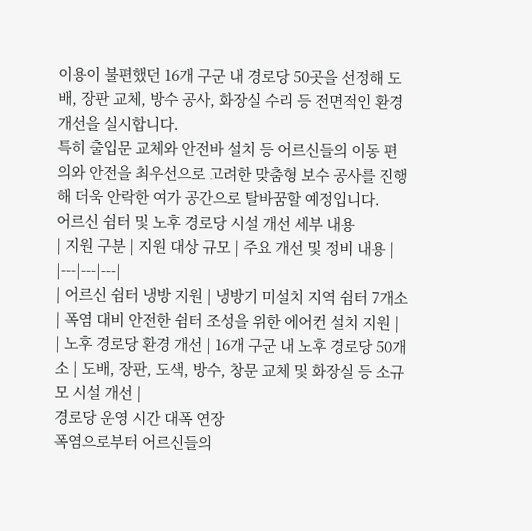이용이 불편했던 16개 구군 내 경로당 50곳을 선정해 도배, 장판 교체, 방수 공사, 화장실 수리 등 전면적인 환경 개선을 실시합니다.
특히 출입문 교체와 안전바 설치 등 어르신들의 이동 편의와 안전을 최우선으로 고려한 맞춤형 보수 공사를 진행해 더욱 안락한 여가 공간으로 탈바꿈할 예정입니다.
어르신 쉼터 및 노후 경로당 시설 개선 세부 내용
| 지원 구분 | 지원 대상 규모 | 주요 개선 및 정비 내용 |
|---|---|---|
| 어르신 쉼터 냉방 지원 | 냉방기 미설치 지역 쉼터 7개소 | 폭염 대비 안전한 쉼터 조성을 위한 에어컨 설치 지원 |
| 노후 경로당 환경 개선 | 16개 구군 내 노후 경로당 50개소 | 도배, 장판, 도색, 방수, 창문 교체 및 화장실 등 소규모 시설 개선 |
경로당 운영 시간 대폭 연장
폭염으로부터 어르신들의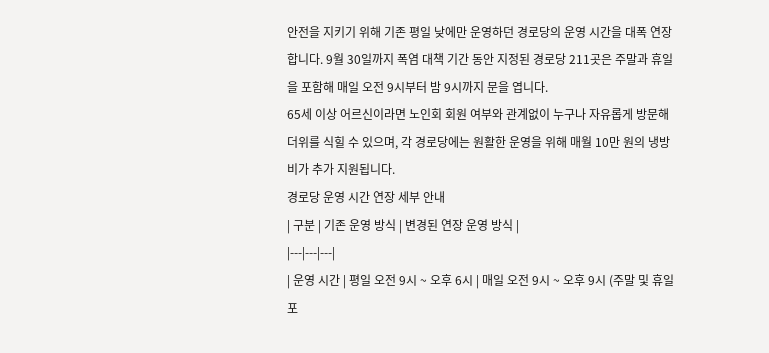안전을 지키기 위해 기존 평일 낮에만 운영하던 경로당의 운영 시간을 대폭 연장합니다. 9월 30일까지 폭염 대책 기간 동안 지정된 경로당 211곳은 주말과 휴일을 포함해 매일 오전 9시부터 밤 9시까지 문을 엽니다.
65세 이상 어르신이라면 노인회 회원 여부와 관계없이 누구나 자유롭게 방문해 더위를 식힐 수 있으며, 각 경로당에는 원활한 운영을 위해 매월 10만 원의 냉방비가 추가 지원됩니다.
경로당 운영 시간 연장 세부 안내
| 구분 | 기존 운영 방식 | 변경된 연장 운영 방식 |
|---|---|---|
| 운영 시간 | 평일 오전 9시 ~ 오후 6시 | 매일 오전 9시 ~ 오후 9시 (주말 및 휴일 포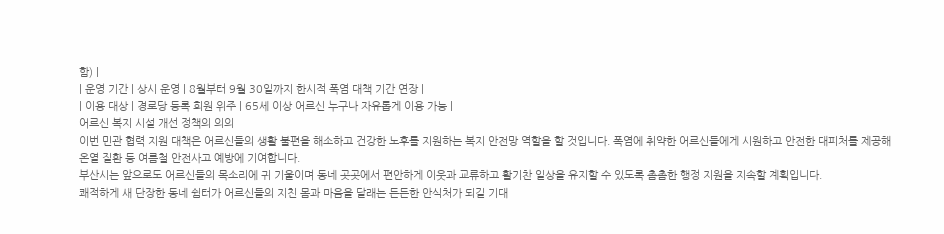함) |
| 운영 기간 | 상시 운영 | 8월부터 9월 30일까지 한시적 폭염 대책 기간 연장 |
| 이용 대상 | 경로당 등록 회원 위주 | 65세 이상 어르신 누구나 자유롭게 이용 가능 |
어르신 복지 시설 개선 정책의 의의
이번 민관 협력 지원 대책은 어르신들의 생활 불편을 해소하고 건강한 노후를 지원하는 복지 안전망 역할을 할 것입니다. 폭염에 취약한 어르신들에게 시원하고 안전한 대피처를 제공해 온열 질환 등 여름철 안전사고 예방에 기여합니다.
부산시는 앞으로도 어르신들의 목소리에 귀 기울이며 동네 곳곳에서 편안하게 이웃과 교류하고 활기찬 일상을 유지할 수 있도록 촘촘한 행정 지원을 지속할 계획입니다.
쾌적하게 새 단장한 동네 쉼터가 어르신들의 지친 몸과 마음을 달래는 든든한 안식처가 되길 기대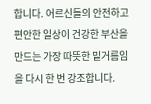합니다. 어르신들의 안전하고 편안한 일상이 건강한 부산을 만드는 가장 따뜻한 밑거름임을 다시 한 번 강조합니다.